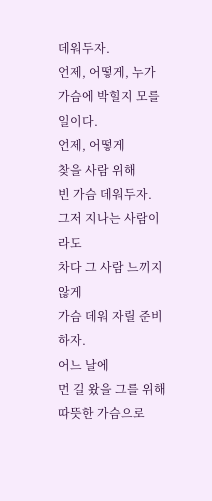데워두자.
언제, 어떻게, 누가
가슴에 박힐지 모를 일이다.
언제, 어떻게
찾을 사람 위해
빈 가슴 데워두자.
그저 지나는 사람이라도
차다 그 사람 느끼지 않게
가슴 데워 자릴 준비하자.
어느 날에
먼 길 왔을 그를 위해
따뜻한 가슴으로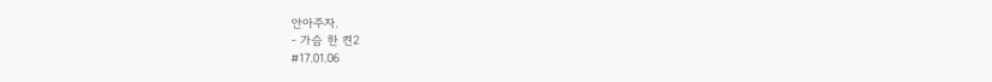안아주자.
- 가슴 한 켠2
#17.01.06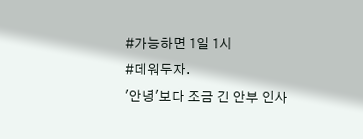#가능하면 1일 1시
#데워두자.
'안녕'보다 조금 긴 안부 인사